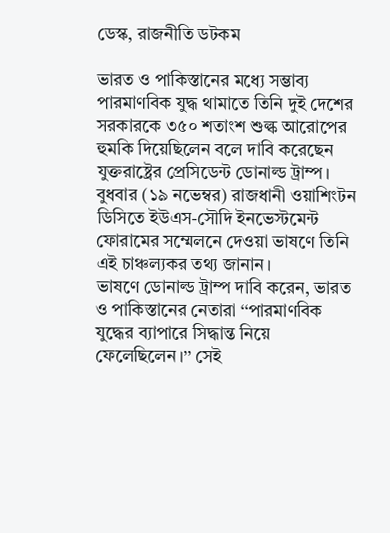ডেস্ক, রাজনীতি ডটকম

ভারত ও পাকিস্তানের মধ্যে সম্ভাব্য পারমাণবিক যুদ্ধ থামাতে তিনি দুই দেশের সরকারকে ৩৫০ শতাংশ শুল্ক আরোপের হুমকি দিয়েছিলেন বলে দাবি করেছেন যুক্তরাষ্ট্রের প্রেসিডেন্ট ডোনাল্ড ট্রাম্প।
বুধবার (১৯ নভেম্বর) রাজধানী ওয়াশিংটন ডিসিতে ইউএস-সৌদি ইনভেস্টমেন্ট ফোরামের সম্মেলনে দেওয়া ভাষণে তিনি এই চাঞ্চল্যকর তথ্য জানান।
ভাষণে ডোনাল্ড ট্রাম্প দাবি করেন, ভারত ও পাকিস্তানের নেতারা ‘‘পারমাণবিক যুদ্ধের ব্যাপারে সিদ্ধান্ত নিয়ে ফেলেছিলেন।’’ সেই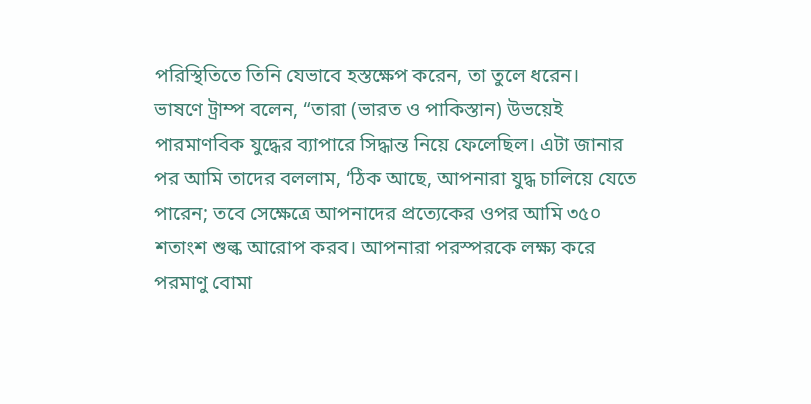পরিস্থিতিতে তিনি যেভাবে হস্তক্ষেপ করেন, তা তুলে ধরেন।
ভাষণে ট্রাম্প বলেন, “তারা (ভারত ও পাকিস্তান) উভয়েই পারমাণবিক যুদ্ধের ব্যাপারে সিদ্ধান্ত নিয়ে ফেলেছিল। এটা জানার পর আমি তাদের বললাম, ‘ঠিক আছে, আপনারা যুদ্ধ চালিয়ে যেতে পারেন; তবে সেক্ষেত্রে আপনাদের প্রত্যেকের ওপর আমি ৩৫০ শতাংশ শুল্ক আরোপ করব। আপনারা পরস্পরকে লক্ষ্য করে পরমাণু বোমা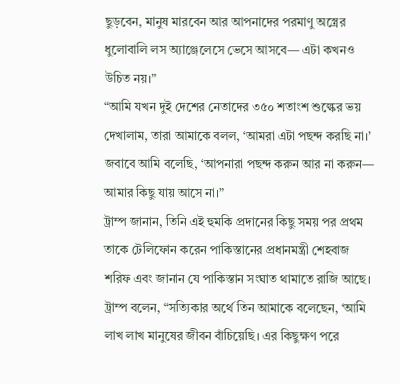ছুড়বেন, মানুষ মারবেন আর আপনাদের পরমাণু অস্ত্রের ধুলোবালি লস অ্যাঞ্জেলেসে ভেসে আসবে— এটা কখনও উচিত নয়।”
“আমি যখন দুই দেশের নেতাদের ৩৫০ শতাংশ শুল্কের ভয় দেখালাম, তারা আমাকে বলল, ‘আমরা এটা পছন্দ করছি না।’ জবাবে আমি বলেছি, ‘আপনারা পছন্দ করুন আর না করুন— আমার কিছু যায় আসে না।”
ট্রাম্প জানান, তিনি এই হুমকি প্রদানের কিছু সময় পর প্রথম তাকে টেলিফোন করেন পাকিস্তানের প্রধানমন্ত্রী শেহবাজ শরিফ এবং জানান যে পাকিস্তান সংঘাত থামাতে রাজি আছে। ট্রাম্প বলেন, “সত্যিকার অর্থে তিন আমাকে বলেছেন, ‘আমি লাখ লাখ মানুষের জীবন বাঁচিয়েছি। এর কিছুক্ষণ পরে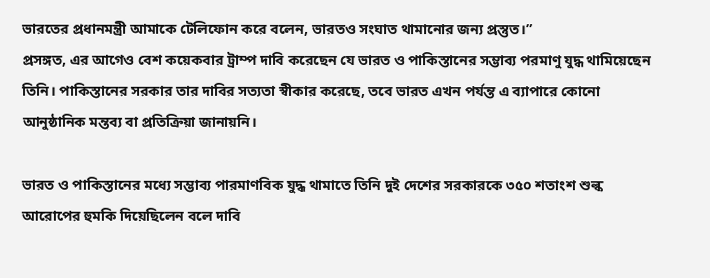ভারতের প্রধানমন্ত্রী আমাকে টেলিফোন করে বলেন, ভারতও সংঘাত থামানোর জন্য প্রস্তুত।”
প্রসঙ্গত, এর আগেও বেশ কয়েকবার ট্রাম্প দাবি করেছেন যে ভারত ও পাকিস্তানের সম্ভাব্য পরমাণু যুদ্ধ থামিয়েছেন তিনি। পাকিস্তানের সরকার তার দাবির সত্যতা স্বীকার করেছে, তবে ভারত এখন পর্যন্ত এ ব্যাপারে কোনো আনুষ্ঠানিক মন্তব্য বা প্রতিক্রিয়া জানায়নি।

ভারত ও পাকিস্তানের মধ্যে সম্ভাব্য পারমাণবিক যুদ্ধ থামাতে তিনি দুই দেশের সরকারকে ৩৫০ শতাংশ শুল্ক আরোপের হুমকি দিয়েছিলেন বলে দাবি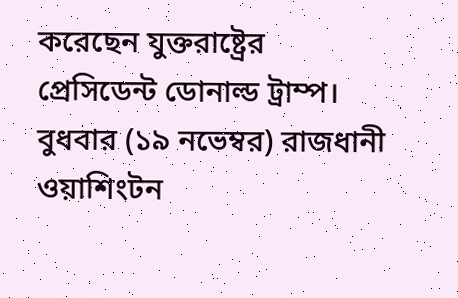করেছেন যুক্তরাষ্ট্রের প্রেসিডেন্ট ডোনাল্ড ট্রাম্প।
বুধবার (১৯ নভেম্বর) রাজধানী ওয়াশিংটন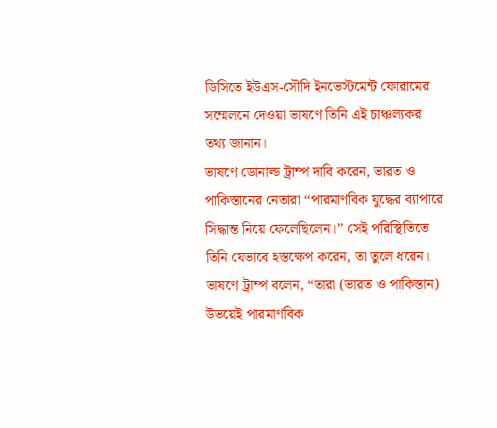ডিসিতে ইউএস-সৌদি ইনভেস্টমেন্ট ফোরামের সম্মেলনে দেওয়া ভাষণে তিনি এই চাঞ্চল্যকর তথ্য জানান।
ভাষণে ডোনাল্ড ট্রাম্প দাবি করেন, ভারত ও পাকিস্তানের নেতারা ‘‘পারমাণবিক যুদ্ধের ব্যাপারে সিদ্ধান্ত নিয়ে ফেলেছিলেন।’’ সেই পরিস্থিতিতে তিনি যেভাবে হস্তক্ষেপ করেন, তা তুলে ধরেন।
ভাষণে ট্রাম্প বলেন, “তারা (ভারত ও পাকিস্তান) উভয়েই পারমাণবিক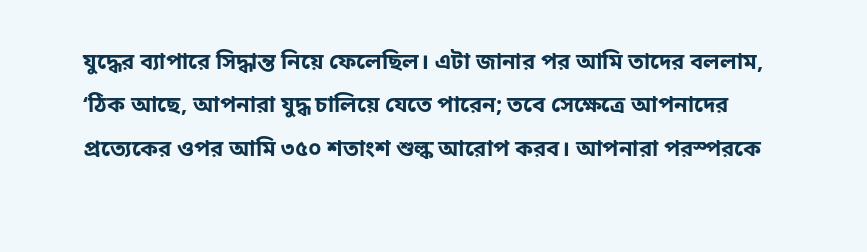যুদ্ধের ব্যাপারে সিদ্ধান্ত নিয়ে ফেলেছিল। এটা জানার পর আমি তাদের বললাম, ‘ঠিক আছে, আপনারা যুদ্ধ চালিয়ে যেতে পারেন; তবে সেক্ষেত্রে আপনাদের প্রত্যেকের ওপর আমি ৩৫০ শতাংশ শুল্ক আরোপ করব। আপনারা পরস্পরকে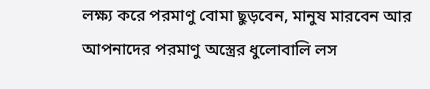লক্ষ্য করে পরমাণু বোমা ছুড়বেন, মানুষ মারবেন আর আপনাদের পরমাণু অস্ত্রের ধুলোবালি লস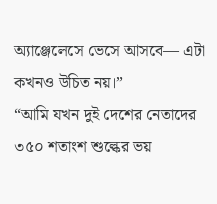অ্যাঞ্জেলেসে ভেসে আসবে— এটা কখনও উচিত নয়।”
“আমি যখন দুই দেশের নেতাদের ৩৫০ শতাংশ শুল্কের ভয়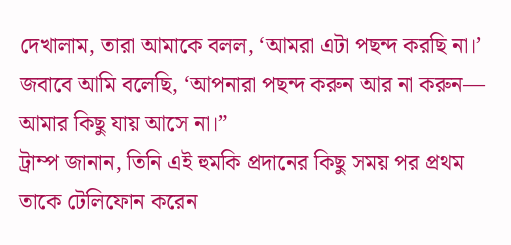দেখালাম, তারা আমাকে বলল, ‘আমরা এটা পছন্দ করছি না।’ জবাবে আমি বলেছি, ‘আপনারা পছন্দ করুন আর না করুন— আমার কিছু যায় আসে না।”
ট্রাম্প জানান, তিনি এই হুমকি প্রদানের কিছু সময় পর প্রথম তাকে টেলিফোন করেন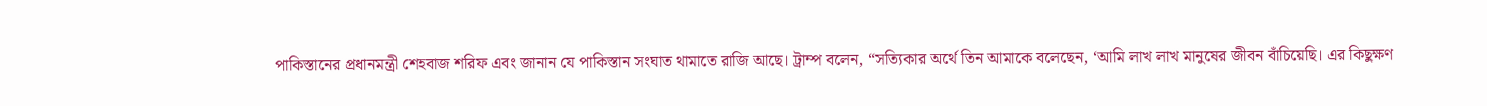পাকিস্তানের প্রধানমন্ত্রী শেহবাজ শরিফ এবং জানান যে পাকিস্তান সংঘাত থামাতে রাজি আছে। ট্রাম্প বলেন, “সত্যিকার অর্থে তিন আমাকে বলেছেন, ‘আমি লাখ লাখ মানুষের জীবন বাঁচিয়েছি। এর কিছুক্ষণ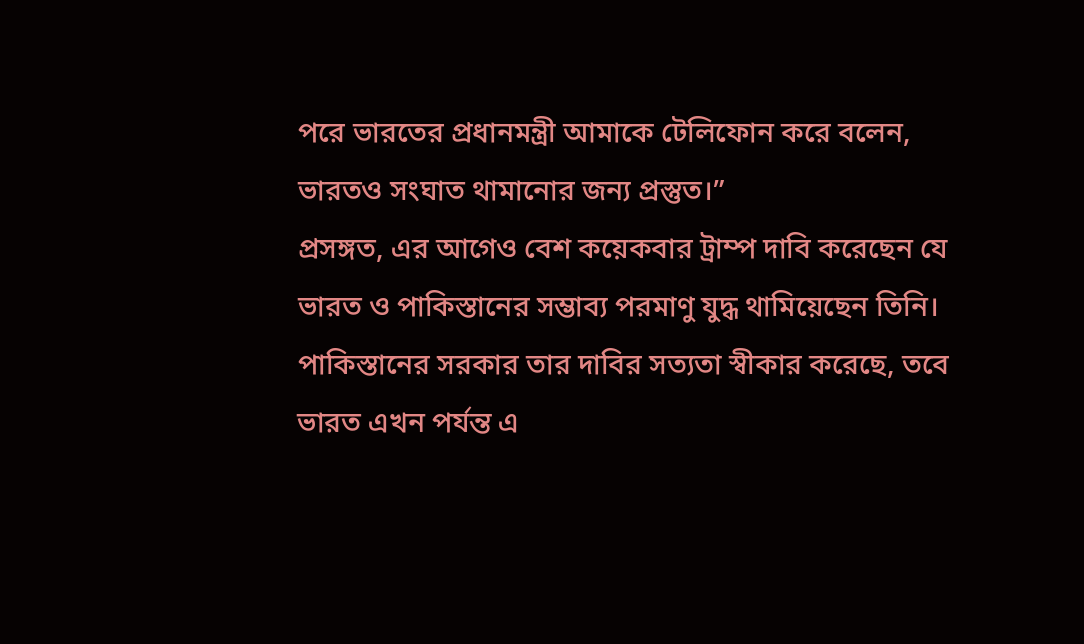পরে ভারতের প্রধানমন্ত্রী আমাকে টেলিফোন করে বলেন, ভারতও সংঘাত থামানোর জন্য প্রস্তুত।”
প্রসঙ্গত, এর আগেও বেশ কয়েকবার ট্রাম্প দাবি করেছেন যে ভারত ও পাকিস্তানের সম্ভাব্য পরমাণু যুদ্ধ থামিয়েছেন তিনি। পাকিস্তানের সরকার তার দাবির সত্যতা স্বীকার করেছে, তবে ভারত এখন পর্যন্ত এ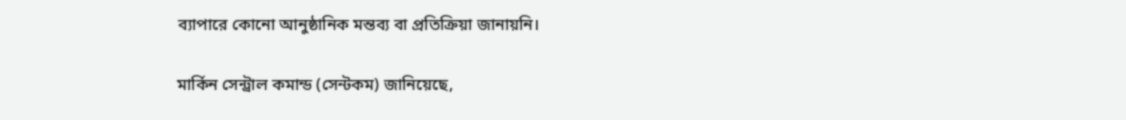ব্যাপারে কোনো আনুষ্ঠানিক মন্তব্য বা প্রতিক্রিয়া জানায়নি।

মার্কিন সেন্ট্রাল কমান্ড (সেন্টকম) জানিয়েছে,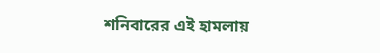শনিবারের এই হামলায়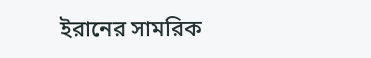ইরানের সামরিক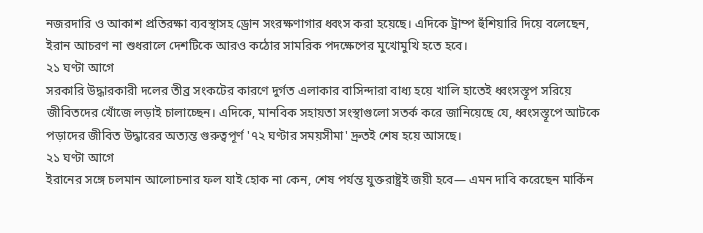নজরদারি ও আকাশ প্রতিরক্ষা ব্যবস্থাসহ ড্রোন সংরক্ষণাগার ধ্বংস করা হয়েছে। এদিকে ট্রাম্প হুঁশিয়ারি দিয়ে বলেছেন, ইরান আচরণ না শুধরালে দেশটিকে আরও কঠোর সামরিক পদক্ষেপের মুখোমুখি হতে হবে।
২১ ঘণ্টা আগে
সরকারি উদ্ধারকারী দলের তীব্র সংকটের কারণে দুর্গত এলাকার বাসিন্দারা বাধ্য হয়ে খালি হাতেই ধ্বংসস্তূপ সরিয়ে জীবিতদের খোঁজে লড়াই চালাচ্ছেন। এদিকে, মানবিক সহায়তা সংস্থাগুলো সতর্ক করে জানিয়েছে যে, ধ্বংসস্তূপে আটকে পড়াদের জীবিত উদ্ধারের অত্যন্ত গুরুত্বপূর্ণ '৭২ ঘণ্টার সময়সীমা' দ্রুতই শেষ হয়ে আসছে।
২১ ঘণ্টা আগে
ইরানের সঙ্গে চলমান আলোচনার ফল যাই হোক না কেন, শেষ পর্যন্ত যুক্তরাষ্ট্রই জয়ী হবে— এমন দাবি করেছেন মার্কিন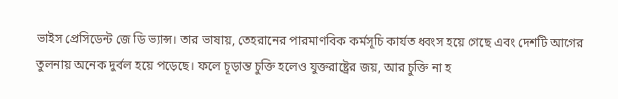ভাইস প্রেসিডেন্ট জে ডি ভ্যান্স। তার ভাষায়, তেহরানের পারমাণবিক কর্মসূচি কার্যত ধ্বংস হয়ে গেছে এবং দেশটি আগের তুলনায় অনেক দুর্বল হয়ে পড়েছে। ফলে চূড়ান্ত চুক্তি হলেও যুক্তরাষ্ট্রের জয়, আর চুক্তি না হ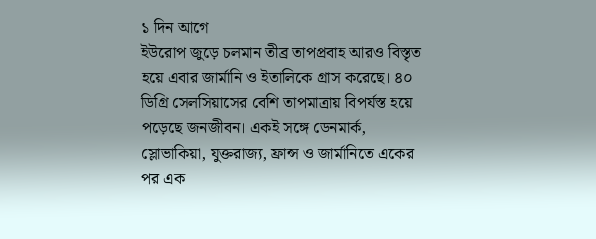১ দিন আগে
ইউরোপ জুড়ে চলমান তীব্র তাপপ্রবাহ আরও বিস্তৃত হয়ে এবার জার্মানি ও ইতালিকে গ্রাস করেছে। ৪০ ডিগ্রি সেলসিয়াসের বেশি তাপমাত্রায় বিপর্যস্ত হয়ে পড়েছে জনজীবন। একই সঙ্গে ডেনমার্ক, স্লোভাকিয়া, যুক্তরাজ্য, ফ্রান্স ও জার্মানিতে একের পর এক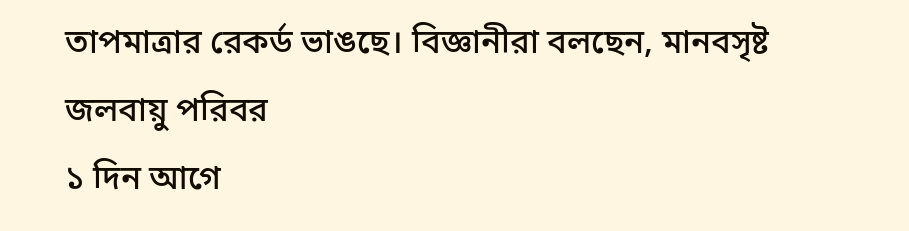তাপমাত্রার রেকর্ড ভাঙছে। বিজ্ঞানীরা বলছেন, মানবসৃষ্ট জলবায়ু পরিবর
১ দিন আগে